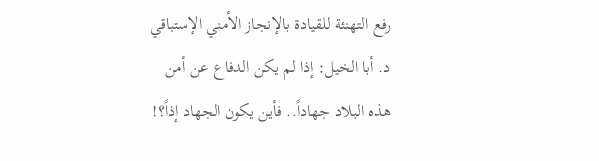رفع التهنئة للقيادة بالإنجاز الأمني الإستباقي
د. أبا الخيل: إذا لم يكن الدفاع عن أمن هذه البلاد جهاداً.. فأين يكون الجهاد إذاً؟!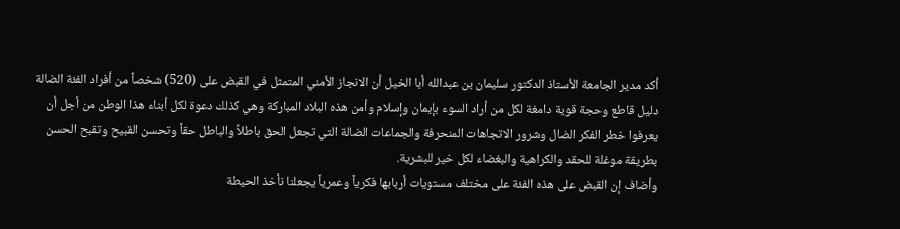أكد مدير الجامعة الأستاذ الدكتور سليمان بن عبدالله أبا الخيل أن الانجاز الأمني المتمثل في القبض على (520) شخصاً من أفراد الفئة الضالة دليل قاطع وحجة قوية دامغة لكل من أراد السوء بإيمان وإسلام وأمن هذه البلاد المباركة وهي كذلك دعوة لكل أبناء هذا الوطن من أجل أن يعرفوا خطر الفكر الضال وشرور الاتجاهات المنحرفة والجماعات الضالة التي تجعل الحق باطلاً والباطل حقاً وتحسن القبيح وتقبح الحسن بطريقة موغلة للحقد والكراهية والبغضاء لكل خير للبشرية.
وأضاف إن القبض على هذه الفئة على مختلف مستويات أربابها فكرياً وعمرياً يجعلنا نأخذ الحيطة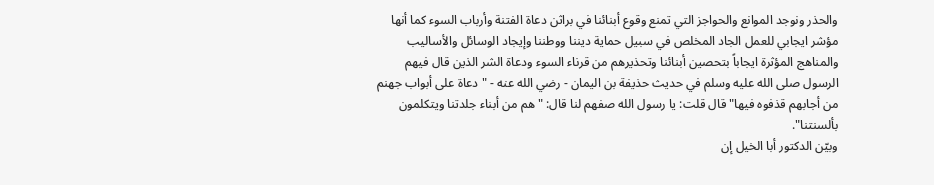والحذر ونوجد الموانع والحواجز التي تمنع وقوع أبنائنا في براثن دعاة الفتنة وأرباب السوء كما أنها مؤشر ايجابي للعمل الجاد المخلص في سبيل حماية ديننا ووطننا وإيجاد الوسائل والأساليب والمناهج المؤثرة ايجاباً بتحصين أبنائنا وتحذيرهم من قرناء السوء ودعاة الشر الذين قال فيهم الرسول صلى الله عليه وسلم في حديث حذيفة بن اليمان - رضي الله عنه - "دعاة على أبواب جهنم من أجابهم قذفوه فيها" قال قلت: يا رسول الله صفهم لنا قال: "هم من أبناء جلدتنا ويتكلمون بألسنتنا".
وبيّن الدكتور أبا الخيل إن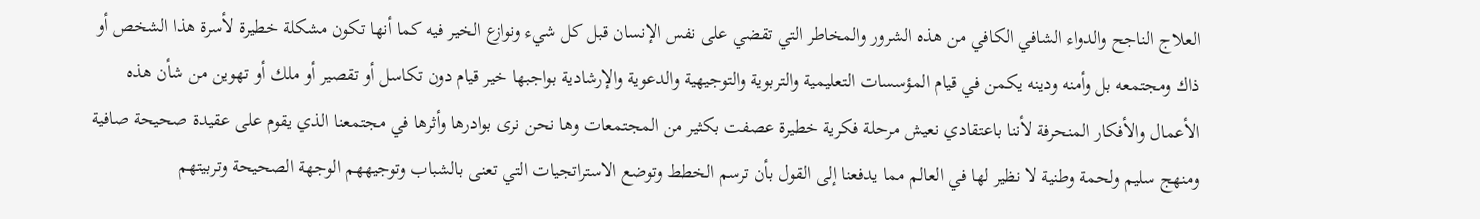العلاج الناجح والدواء الشافي الكافي من هذه الشرور والمخاطر التي تقضي على نفس الإنسان قبل كل شيء ونوازع الخير فيه كما أنها تكون مشكلة خطيرة لأسرة هذا الشخص أو ذاك ومجتمعه بل وأمنه ودينه يكمن في قيام المؤسسات التعليمية والتربوية والتوجيهية والدعوية والإرشادية بواجبها خير قيام دون تكاسل أو تقصير أو ملك أو تهوين من شأن هذه الأعمال والأفكار المنحرفة لأننا باعتقادي نعيش مرحلة فكرية خطيرة عصفت بكثير من المجتمعات وها نحن نرى بوادرها وأثرها في مجتمعنا الذي يقوم على عقيدة صحيحة صافية ومنهج سليم ولحمة وطنية لا نظير لها في العالم مما يدفعنا إلى القول بأن ترسم الخطط وتوضع الاستراتجيات التي تعنى بالشباب وتوجيههم الوجهة الصحيحة وتربيتهم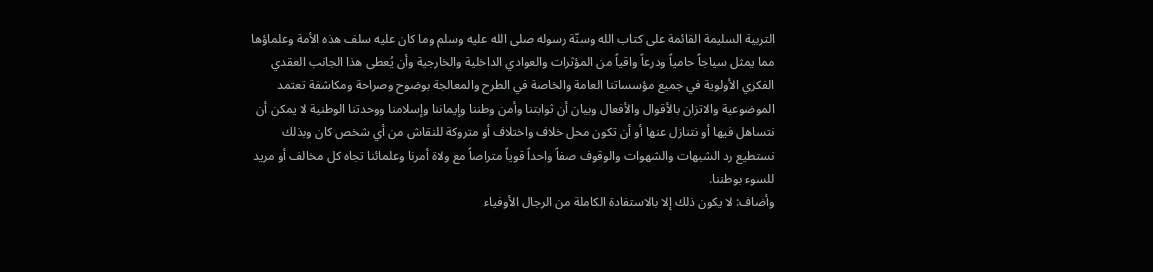التربية السليمة القائمة على كتاب الله وسنّة رسوله صلى الله عليه وسلم وما كان عليه سلف هذه الأمة وعلماؤها مما يمثل سياجاً حامياً ودرعاً واقياً من المؤثرات والعوادي الداخلية والخارجية وأن يُعطى هذا الجانب العقدي الفكري الأولوية في جميع مؤسساتنا العامة والخاصة في الطرح والمعالجة بوضوح وصراحة ومكاشفة تعتمد الموضوعية والاتزان بالأقوال والأفعال وبيان أن ثوابتنا وأمن وطننا وإيماننا وإسلامنا ووحدتنا الوطنية لا يمكن أن نتساهل فيها أو نتنازل عنها أو أن تكون محل خلاف واختلاف أو متروكة للنقاش من أي شخص كان وبذلك نستطيع رد الشبهات والشهوات والوقوف صفاً واحداً قوياً متراصاً مع ولاة أمرنا وعلمائنا تجاه كل مخالف أو مريد للسوء بوطننا.
وأضاف: لا يكون ذلك إلا بالاستفادة الكاملة من الرجال الأوفياء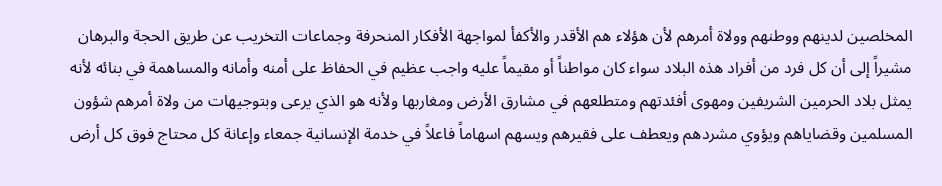المخلصين لدينهم ووطنهم وولاة أمرهم لأن هؤلاء هم الأقدر والأكفأ لمواجهة الأفكار المنحرفة وجماعات التخريب عن طريق الحجة والبرهان مشيراً إلى أن كل فرد من أفراد هذه البلاد سواء كان مواطناً أو مقيماً عليه واجب عظيم في الحفاظ على أمنه وأمانه والمساهمة في بنائه لأنه يمثل بلاد الحرمين الشريفين ومهوى أفئدتهم ومتطلعهم في مشارق الأرض ومغاربها ولأنه هو الذي يرعى وبتوجيهات من ولاة أمرهم شؤون المسلمين وقضاياهم ويؤوي مشردهم ويعطف على فقيرهم ويسهم اسهاماً فاعلاً في خدمة الإنسانية جمعاء وإعانة كل محتاج فوق كل أرض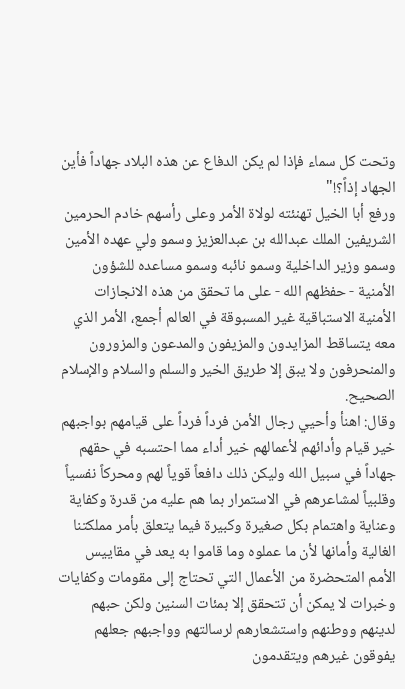وتحت كل سماء فإذا لم يكن الدفاع عن هذه البلاد جهاداً فأين الجهاد إذاً؟!"
ورفع أبا الخيل تهنئته لولاة الأمر وعلى رأسهم خادم الحرمين الشريفين الملك عبدالله بن عبدالعزيز وسمو ولي عهده الأمين وسمو وزير الداخلية وسمو نائبه وسمو مساعده للشؤون الأمنية - حفظهم الله - على ما تحقق من هذه الانجازات الأمنية الاستباقية غير المسبوقة في العالم أجمع، الأمر الذي معه يتساقط المزايدون والمزيفون والمدعون والمزورون والمنحرفون ولا يبق إلا طريق الخير والسلم والسلام والإسلام الصحيح.
وقال: اهنأ وأحيي رجال الأمن فرداً فرداً على قيامهم بواجبهم خير قيام وأدائهم لأعمالهم خير أداء مما احتسبه في حقهم جهاداً في سبيل الله وليكن ذلك دافعاً قوياً لهم ومحركاً نفسياً وقلبياً لمشاعرهم في الاستمرار بما هم عليه من قدرة وكفاية وعناية واهتمام بكل صغيرة وكبيرة فيما يتعلق بأمر مملكتنا الغالية وأمانها لأن ما عملوه وما قاموا به يعد في مقاييس الأمم المتحضرة من الأعمال التي تحتاج إلى مقومات وكفايات وخبرات لا يمكن أن تتحقق إلا بمئات السنين ولكن حبهم لدينهم ووطنهم واستشعارهم لرسالتهم وواجبهم جعلهم يفوقون غيرهم ويتقدمون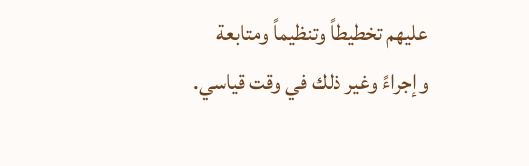عليهم تخطيطاً وتنظيماً ومتابعة وإجراءً وغير ذلك في وقت قياسي.